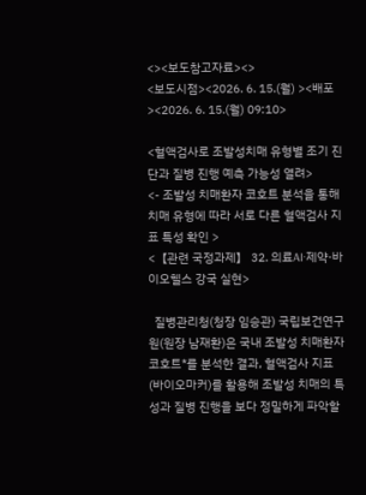<><보도참고자료><>
<보도시점><2026. 6. 15.(월) ><배포><2026. 6. 15.(월) 09:10>

<혈액검사로 조발성치매 유형별 조기 진단과 질병 진행 예측 가능성 열려>
<- 조발성 치매환자 코호트 분석을 통해 치매 유형에 따라 서로 다른 혈액검사 지표 특성 확인 >
<【관련 국정과제】 32. 의료AI·제약·바이오헬스 강국 실현>

  질병관리청(청장 임승관) 국립보건연구원(원장 남재환)은 국내 조발성 치매환자 코호트*를 분석한 결과, 혈액검사 지표(바이오마커)를 활용해 조발성 치매의 특성과 질병 진행을 보다 정밀하게 파악할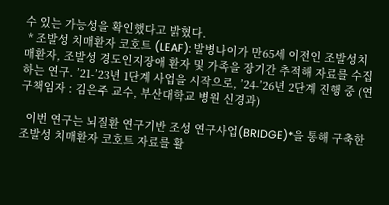수 있는 가능성을 확인했다고 밝혔다.
 * 조발성 치매환자 코호트 (LEAF): 발병나이가 만65세 이전인 조발성치매환자, 조발성 경도인지장애 환자 및 가족을 장기간 추적해 자료를 수집하는 연구. ’21-’23년 1단계 사업을 시작으로, ’24-’26년 2단계 진행 중 (연구책임자 : 김은주 교수, 부산대학교 병원 신경과)

  이번 연구는 뇌질환 연구기반 조성 연구사업(BRIDGE)*을 통해 구축한 조발성 치매환자 코호트 자료를 활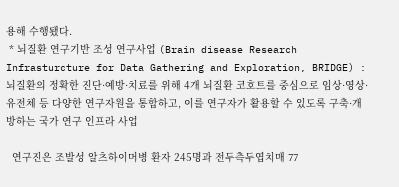용해 수행됐다.
 * 뇌질환 연구기반 조성 연구사업 (Brain disease Research Infrasturcture for Data Gathering and Exploration, BRIDGE) : 뇌질환의 정확한 진단·예방·치료를 위해 4개 뇌질환 코호트를 중심으로 임상·영상·유전체 등 다양한 연구자원을 통합하고, 이를 연구자가 활용할 수 있도록 구축·개방하는 국가 연구 인프라 사업

  연구진은 조발성 알츠하이머병 환자 245명과 전두측두엽치매 77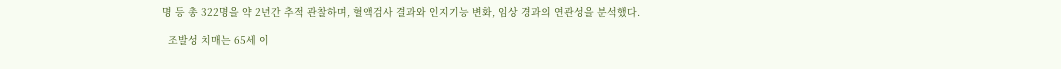명 등 총 322명을 약 2년간 추적 관찰하며, 혈액검사 결과와 인지기능 변화, 임상 경과의 연관성을 분석했다.

  조발성 치매는 65세 이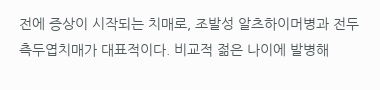전에 증상이 시작되는 치매로, 조발성 알츠하이머병과 전두측두엽치매가 대표적이다. 비교적 젊은 나이에 발병해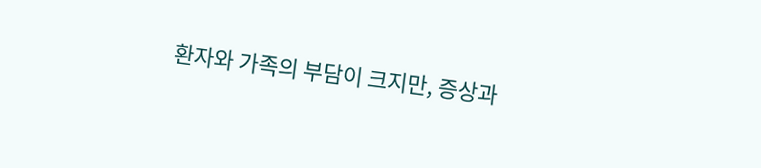환자와 가족의 부담이 크지만, 증상과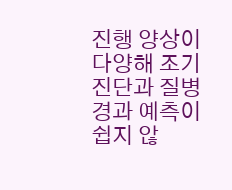진행 양상이 다양해 조기 진단과 질병 경과 예측이 쉽지 않